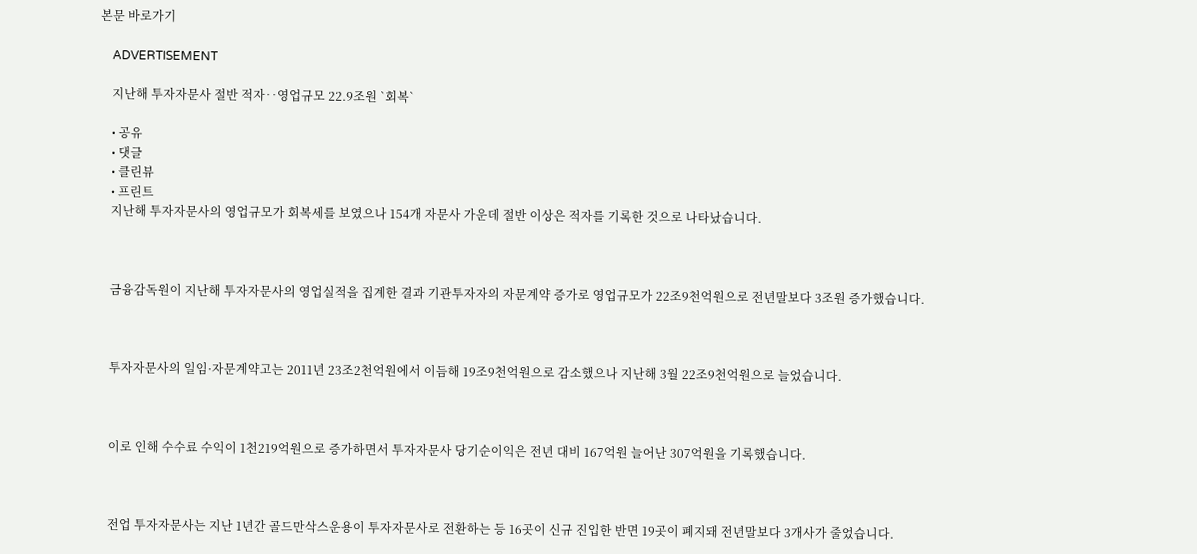본문 바로가기

    ADVERTISEMENT

    지난해 투자자문사 절반 적자‥영업규모 22.9조원 `회복`

    • 공유
    • 댓글
    • 클린뷰
    • 프린트
    지난해 투자자문사의 영업규모가 회복세를 보였으나 154개 자문사 가운데 절반 이상은 적자를 기록한 것으로 나타났습니다.



    금융감독원이 지난해 투자자문사의 영업실적을 집계한 결과 기관투자자의 자문계약 증가로 영업규모가 22조9천억원으로 전년말보다 3조원 증가했습니다.



    투자자문사의 일임·자문계약고는 2011년 23조2천억원에서 이듬해 19조9천억원으로 감소했으나 지난해 3월 22조9천억원으로 늘었습니다.



    이로 인해 수수료 수익이 1천219억원으로 증가하면서 투자자문사 당기순이익은 전년 대비 167억원 늘어난 307억원을 기록했습니다.



    전업 투자자문사는 지난 1년간 골드만삭스운용이 투자자문사로 전환하는 등 16곳이 신규 진입한 반면 19곳이 폐지돼 전년말보다 3개사가 줄었습니다.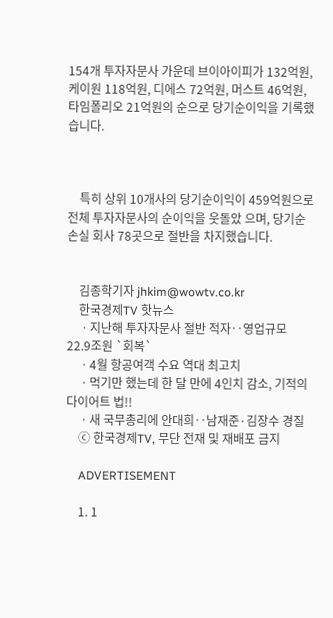154개 투자자문사 가운데 브이아이피가 132억원, 케이원 118억원, 디에스 72억원, 머스트 46억원, 타임폴리오 21억원의 순으로 당기순이익을 기록했습니다.



    특히 상위 10개사의 당기순이익이 459억원으로 전체 투자자문사의 순이익을 웃돌았 으며, 당기순손실 회사 78곳으로 절반을 차지했습니다.


    김종학기자 jhkim@wowtv.co.kr
    한국경제TV 핫뉴스
    ㆍ지난해 투자자문사 절반 적자‥영업규모 22.9조원 `회복`
    ㆍ4월 항공여객 수요 역대 최고치
    ㆍ먹기만 했는데 한 달 만에 4인치 감소, 기적의 다이어트 법!!
    ㆍ새 국무총리에 안대희‥남재준·김장수 경질
    ⓒ 한국경제TV, 무단 전재 및 재배포 금지

    ADVERTISEMENT

    1. 1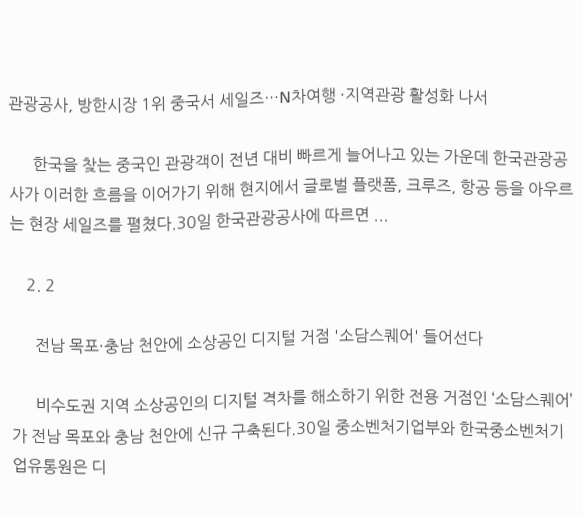관광공사, 방한시장 1위 중국서 세일즈…N차여행 ·지역관광 활성화 나서

      한국을 찾는 중국인 관광객이 전년 대비 빠르게 늘어나고 있는 가운데 한국관광공사가 이러한 흐름을 이어가기 위해 현지에서 글로벌 플랫폼, 크루즈, 항공 등을 아우르는 현장 세일즈를 펼쳤다.30일 한국관광공사에 따르면 ...

    2. 2

      전남 목포·충남 천안에 소상공인 디지털 거점 '소담스퀘어' 들어선다

      비수도권 지역 소상공인의 디지털 격차를 해소하기 위한 전용 거점인 ‘소담스퀘어’가 전남 목포와 충남 천안에 신규 구축된다.30일 중소벤처기업부와 한국중소벤처기업유통원은 디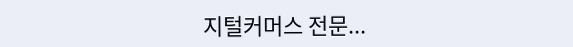지털커머스 전문...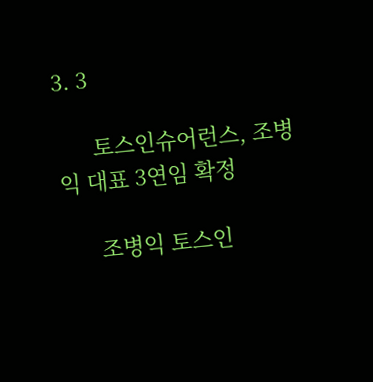3. 3

      토스인슈어런스, 조병익 대표 3연임 확정

      조병익 토스인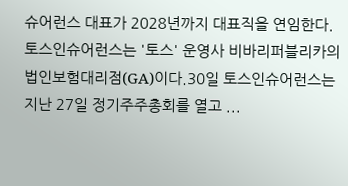슈어런스 대표가 2028년까지 대표직을 연임한다. 토스인슈어런스는 '토스' 운영사 비바리퍼블리카의 법인보험대리점(GA)이다.30일 토스인슈어런스는 지난 27일 정기주주총회를 열고 ...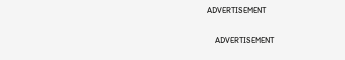ADVERTISEMENT

    ADVERTISEMENT